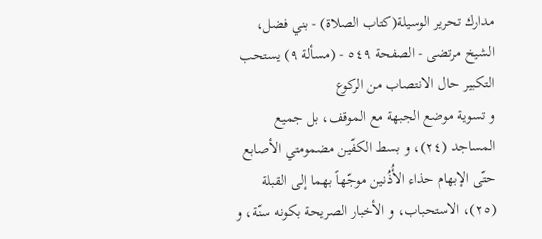مدارك تحرير الوسيلة(كتاب الصلاة) - بني فضل، الشيخ مرتضى - الصفحة ٥٤٩ - (مسألة ٩) يستحب التكبير حال الانتصاب من الركوع
و تسوية موضع الجبهة مع الموقف، بل جميع المساجد (٢٤)، و بسط الكفّين مضمومتي الأصابع حتّى الإبهام حذاء الأُذُنين موجّهاً بهما إلى القبلة (٢٥)، الاستحباب، و الأخبار الصريحة بكونه سنّة، و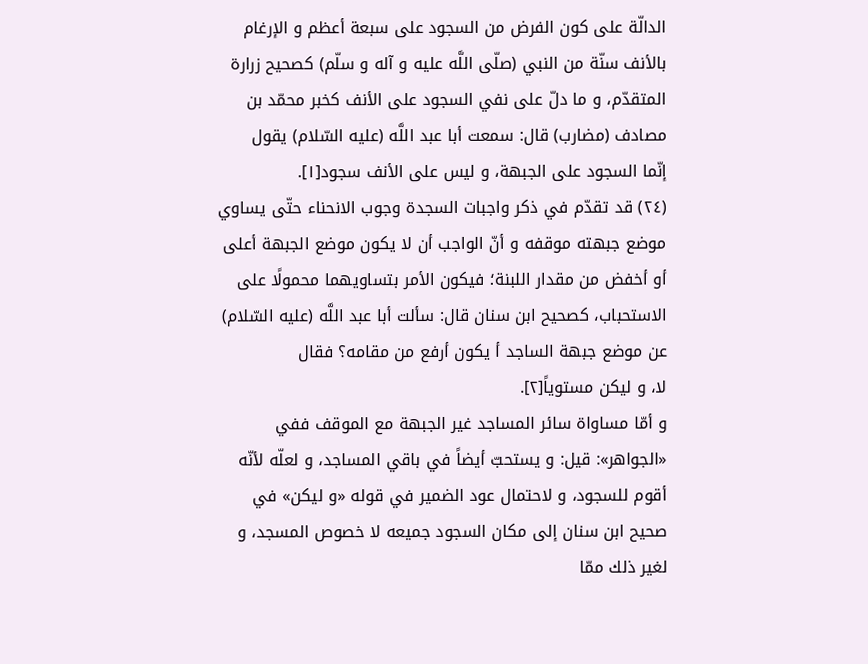الدالّة على كون الفرض من السجود على سبعة أعظم و الإرغام بالأنف سنّة من النبي (صلّى اللَّه عليه و آله و سلّم) كصحيح زرارة المتقدّم، و ما دلّ على نفي السجود على الأنف كخبر محمّد بن مصادف (مضارب) قال: سمعت أبا عبد اللَّه (عليه السّلام) يقول
إنّما السجود على الجبهة، و ليس على الأنف سجود[١].
(٢٤) قد تقدّم في ذكر واجبات السجدة وجوب الانحناء حتّى يساوي موضع جبهته موقفه و أنّ الواجب أن لا يكون موضع الجبهة أعلى أو أخفض من مقدار اللبنة؛ فيكون الأمر بتساويهما محمولًا على الاستحباب، كصحيح ابن سنان قال: سألت أبا عبد اللَّه (عليه السّلام) عن موضع جبهة الساجد أ يكون أرفع من مقامه؟ فقال
لا، و ليكن مستوياً[٢].
و أمّا مساواة سائر المساجد غير الجبهة مع الموقف ففي «الجواهر»: قيل: و يستحبّ أيضاً في باقي المساجد، و لعلّه لأنّه أقوم للسجود، و لاحتمال عود الضمير في قوله «و ليكن» في صحيح ابن سنان إلى مكان السجود جميعه لا خصوص المسجد، و لغير ذلك ممّا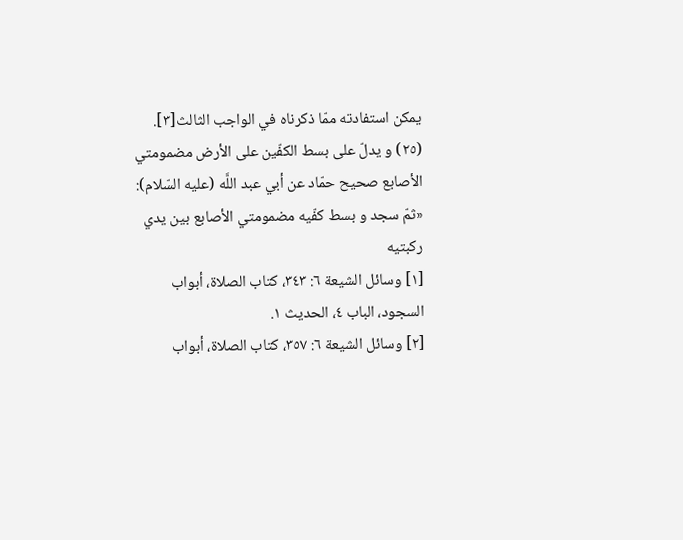يمكن استفادته ممّا ذكرناه في الواجب الثالث[٣].
(٢٥) و يدلّ على بسط الكفّين على الأرض مضمومتي الأصابع صحيح حمّاد عن أبي عبد اللَّه (عليه السّلام): «ثمّ سجد و بسط كفّيه مضمومتي الأصابع بين يدي ركبتيه
[١] وسائل الشيعة ٦: ٣٤٣، كتاب الصلاة، أبواب السجود، الباب ٤، الحديث ١.
[٢] وسائل الشيعة ٦: ٣٥٧، كتاب الصلاة، أبواب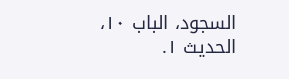السجود، الباب ١٠، الحديث ١.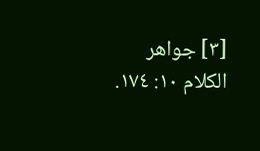[٣] جواهر الكلام ١٠: ١٧٤.